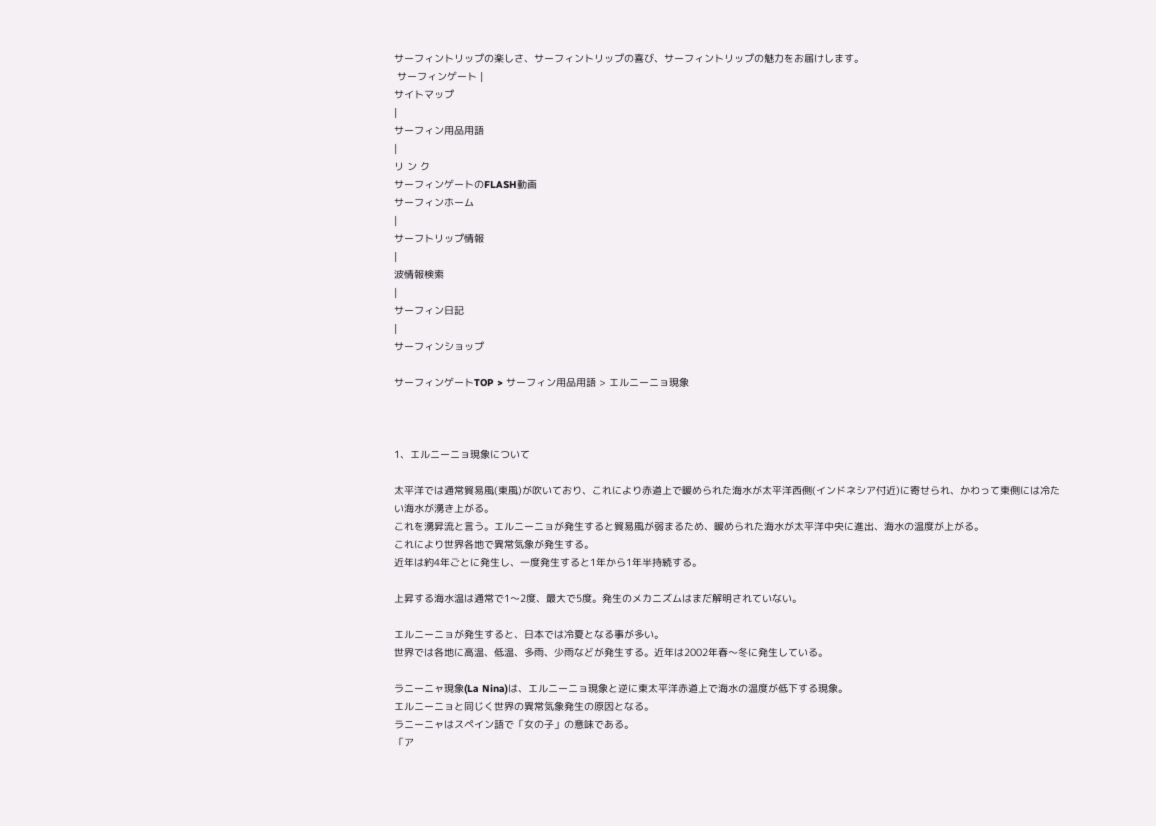サーフィントリップの楽しさ、サーフィントリップの喜び、サーフィントリップの魅力をお届けします。
 サーフィンゲート |
サイトマップ
|
サーフィン用品用語
|
リ ン ク
サーフィンゲートのFLASH動画
サーフィンホーム
|
サーフトリップ情報
|
波情報検索
|
サーフィン日記
|
サーフィンショップ

サーフィンゲートTOP > サーフィン用品用語 > エルニーニョ現象



1、エルニーニョ現象について

太平洋では通常貿易風(東風)が吹いており、これにより赤道上で暖められた海水が太平洋西側(インドネシア付近)に寄せられ、かわって東側には冷たい海水が湧き上がる。
これを湧昇流と言う。エルニーニョが発生すると貿易風が弱まるため、暖められた海水が太平洋中央に進出、海水の温度が上がる。
これにより世界各地で異常気象が発生する。
近年は約4年ごとに発生し、一度発生すると1年から1年半持続する。

上昇する海水温は通常で1〜2度、最大で5度。発生のメカニズムはまだ解明されていない。

エルニーニョが発生すると、日本では冷夏となる事が多い。
世界では各地に高温、低温、多雨、少雨などが発生する。近年は2002年春〜冬に発生している。

ラニーニャ現象(La Nina)は、エルニーニョ現象と逆に東太平洋赤道上で海水の温度が低下する現象。
エルニーニョと同じく世界の異常気象発生の原因となる。
ラニーニャはスペイン語で「女の子」の意味である。
「ア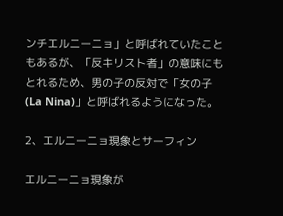ンチエルニーニョ」と呼ばれていたこともあるが、「反キリスト者」の意味にもとれるため、男の子の反対で「女の子(La Nina)」と呼ばれるようになった。

2、エルニーニョ現象とサーフィン

エルニーニョ現象が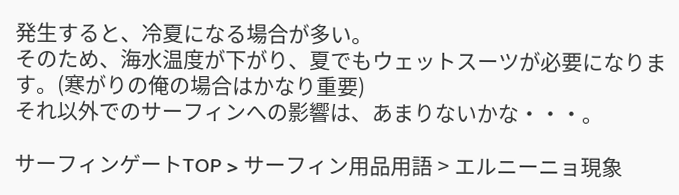発生すると、冷夏になる場合が多い。
そのため、海水温度が下がり、夏でもウェットスーツが必要になります。(寒がりの俺の場合はかなり重要)
それ以外でのサーフィンへの影響は、あまりないかな・・・。

サーフィンゲートTOP > サーフィン用品用語 > エルニーニョ現象